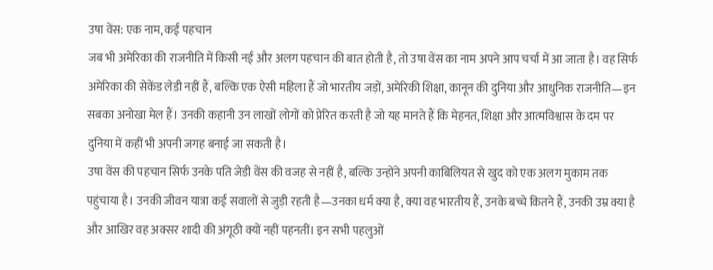उषा वेंस: एक नाम, कई पहचान
जब भी अमेरिका की राजनीति में किसी नई और अलग पहचान की बात होती है, तो उषा वेंस का नाम अपने आप चर्चा में आ जाता है। वह सिर्फ अमेरिका की सेकेंड लेडी नहीं हैं, बल्कि एक ऐसी महिला हैं जो भारतीय जड़ों, अमेरिकी शिक्षा, कानून की दुनिया और आधुनिक राजनीति—इन सबका अनोखा मेल हैं। उनकी कहानी उन लाखों लोगों को प्रेरित करती है जो यह मानते हैं कि मेहनत, शिक्षा और आत्मविश्वास के दम पर दुनिया में कहीं भी अपनी जगह बनाई जा सकती है।
उषा वेंस की पहचान सिर्फ उनके पति जेडी वेंस की वजह से नहीं है, बल्कि उन्होंने अपनी काबिलियत से खुद को एक अलग मुकाम तक पहुंचाया है। उनकी जीवन यात्रा कई सवालों से जुड़ी रहती है—उनका धर्म क्या है, क्या वह भारतीय हैं, उनके बच्चे कितने हैं, उनकी उम्र क्या है और आखिर वह अक्सर शादी की अंगूठी क्यों नहीं पहनतीं। इन सभी पहलुओं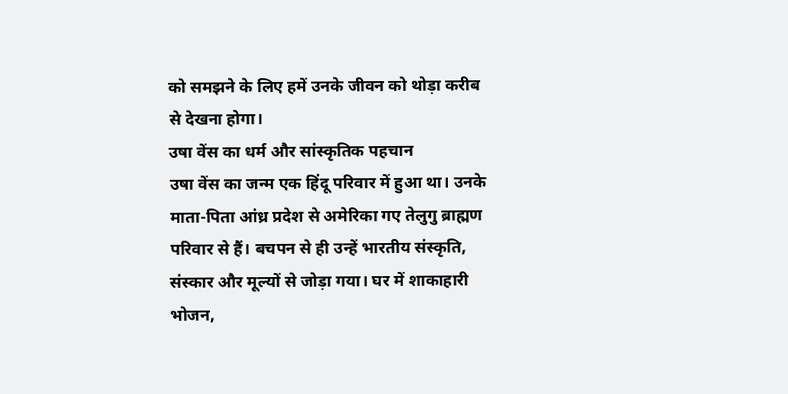को समझने के लिए हमें उनके जीवन को थोड़ा करीब से देखना होगा।
उषा वेंस का धर्म और सांस्कृतिक पहचान
उषा वेंस का जन्म एक हिंदू परिवार में हुआ था। उनके माता-पिता आंध्र प्रदेश से अमेरिका गए तेलुगु ब्राह्मण परिवार से हैं। बचपन से ही उन्हें भारतीय संस्कृति, संस्कार और मूल्यों से जोड़ा गया। घर में शाकाहारी भोजन,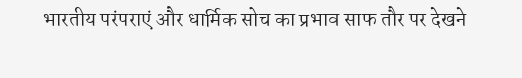भारतीय परंपराएं और धार्मिक सोच का प्रभाव साफ तौर पर देखने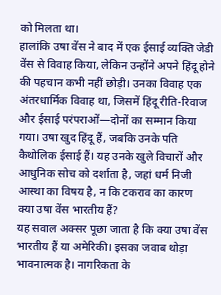को मिलता था।
हालांकि उषा वेंस ने बाद में एक ईसाई व्यक्ति जेडी वेंस से विवाह किया, लेकिन उन्होंने अपने हिंदू होने की पहचान कभी नहीं छोड़ी। उनका विवाह एक अंतरधार्मिक विवाह था, जिसमें हिंदू रीति-रिवाज और ईसाई परंपराओं—दोनों का सम्मान किया गया। उषा खुद हिंदू हैं, जबकि उनके पति कैथोलिक ईसाई हैं। यह उनके खुले विचारों और आधुनिक सोच को दर्शाता है, जहां धर्म निजी आस्था का विषय है, न कि टकराव का कारण
क्या उषा वेंस भारतीय हैं?
यह सवाल अक्सर पूछा जाता है कि क्या उषा वेंस भारतीय हैं या अमेरिकी। इसका जवाब थोड़ा भावनात्मक है। नागरिकता के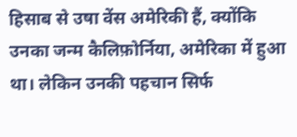हिसाब से उषा वेंस अमेरिकी हैं, क्योंकि उनका जन्म कैलिफ़ोर्निया, अमेरिका में हुआ था। लेकिन उनकी पहचान सिर्फ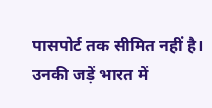पासपोर्ट तक सीमित नहीं है।
उनकी जड़ें भारत में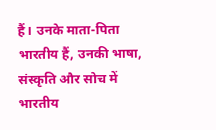हैं। उनके माता-पिता भारतीय हैं, उनकी भाषा, संस्कृति और सोच में भारतीय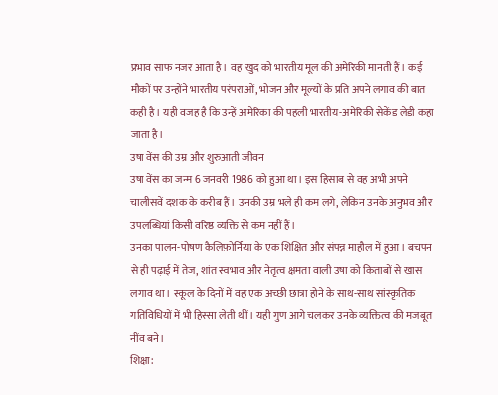प्रभाव साफ नजर आता है। वह खुद को भारतीय मूल की अमेरिकी मानती हैं। कई मौकों पर उन्होंने भारतीय परंपराओं, भोजन और मूल्यों के प्रति अपने लगाव की बात कही है। यही वजह है कि उन्हें अमेरिका की पहली भारतीय-अमेरिकी सेकेंड लेडी कहा जाता है।
उषा वेंस की उम्र और शुरुआती जीवन
उषा वेंस का जन्म 6 जनवरी 1986 को हुआ था। इस हिसाब से वह अभी अपने चालीसवें दशक के करीब हैं। उनकी उम्र भले ही कम लगे, लेकिन उनके अनुभव और उपलब्धियां किसी वरिष्ठ व्यक्ति से कम नहीं हैं।
उनका पालन-पोषण कैलिफ़ोर्निया के एक शिक्षित और संपन्न माहौल में हुआ। बचपन से ही पढ़ाई में तेज, शांत स्वभाव और नेतृत्व क्षमता वाली उषा को किताबों से खास लगाव था। स्कूल के दिनों में वह एक अच्छी छात्रा होने के साथ-साथ सांस्कृतिक गतिविधियों में भी हिस्सा लेती थीं। यही गुण आगे चलकर उनके व्यक्तित्व की मजबूत नींव बने।
शिक्षा: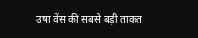उषा वेंस की सबसे बड़ी ताकत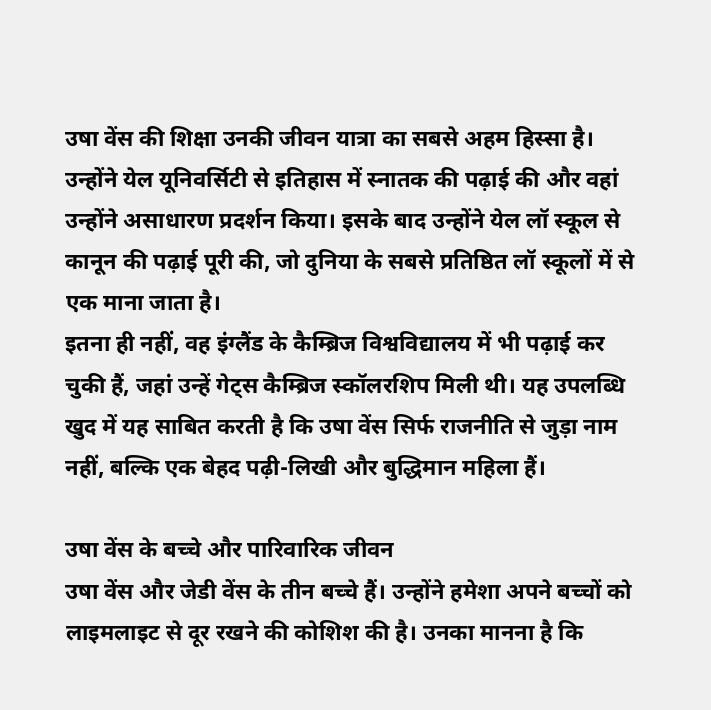उषा वेंस की शिक्षा उनकी जीवन यात्रा का सबसे अहम हिस्सा है। उन्होंने येल यूनिवर्सिटी से इतिहास में स्नातक की पढ़ाई की और वहां उन्होंने असाधारण प्रदर्शन किया। इसके बाद उन्होंने येल लॉ स्कूल से कानून की पढ़ाई पूरी की, जो दुनिया के सबसे प्रतिष्ठित लॉ स्कूलों में से एक माना जाता है।
इतना ही नहीं, वह इंग्लैंड के कैम्ब्रिज विश्वविद्यालय में भी पढ़ाई कर चुकी हैं, जहां उन्हें गेट्स कैम्ब्रिज स्कॉलरशिप मिली थी। यह उपलब्धि खुद में यह साबित करती है कि उषा वेंस सिर्फ राजनीति से जुड़ा नाम नहीं, बल्कि एक बेहद पढ़ी-लिखी और बुद्धिमान महिला हैं।

उषा वेंस के बच्चे और पारिवारिक जीवन
उषा वेंस और जेडी वेंस के तीन बच्चे हैं। उन्होंने हमेशा अपने बच्चों को लाइमलाइट से दूर रखने की कोशिश की है। उनका मानना है कि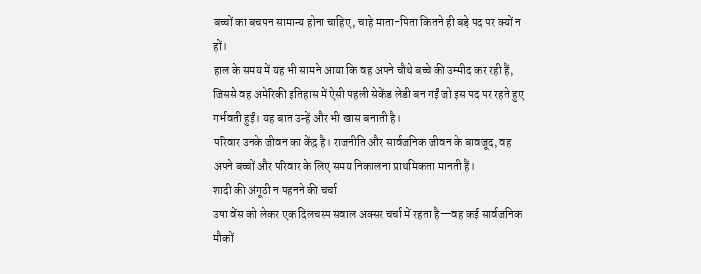बच्चों का बचपन सामान्य होना चाहिए, चाहे माता-पिता कितने ही बड़े पद पर क्यों न हों।
हाल के समय में यह भी सामने आया कि वह अपने चौथे बच्चे की उम्मीद कर रही हैं, जिससे वह अमेरिकी इतिहास में ऐसी पहली सेकेंड लेडी बन गईं जो इस पद पर रहते हुए गर्भवती हुईं। यह बात उन्हें और भी खास बनाती है।
परिवार उनके जीवन का केंद्र है। राजनीति और सार्वजनिक जीवन के बावजूद, वह अपने बच्चों और परिवार के लिए समय निकालना प्राथमिकता मानती हैं।
शादी की अंगूठी न पहनने की चर्चा
उषा वेंस को लेकर एक दिलचस्प सवाल अक्सर चर्चा में रहता है—वह कई सार्वजनिक मौकों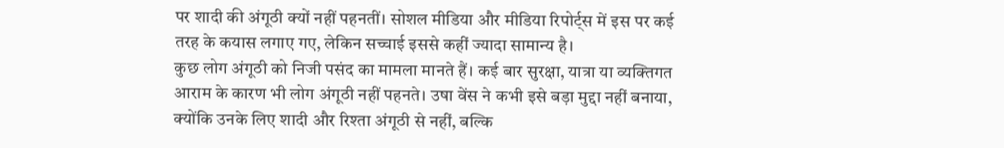पर शादी की अंगूठी क्यों नहीं पहनतीं। सोशल मीडिया और मीडिया रिपोर्ट्स में इस पर कई तरह के कयास लगाए गए, लेकिन सच्चाई इससे कहीं ज्यादा सामान्य है।
कुछ लोग अंगूठी को निजी पसंद का मामला मानते हैं। कई बार सुरक्षा, यात्रा या व्यक्तिगत आराम के कारण भी लोग अंगूठी नहीं पहनते। उषा वेंस ने कभी इसे बड़ा मुद्दा नहीं बनाया, क्योंकि उनके लिए शादी और रिश्ता अंगूठी से नहीं, बल्कि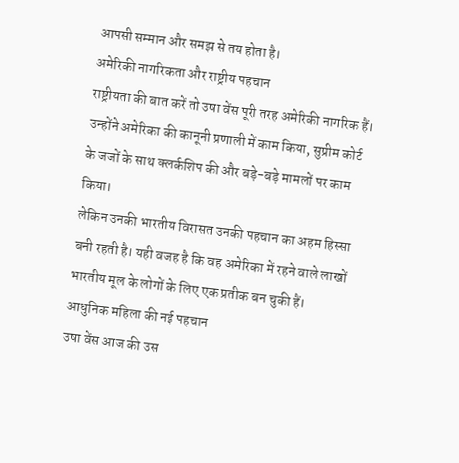आपसी सम्मान और समझ से तय होता है।
अमेरिकी नागरिकता और राष्ट्रीय पहचान
राष्ट्रीयता की बात करें तो उषा वेंस पूरी तरह अमेरिकी नागरिक हैं। उन्होंने अमेरिका की कानूनी प्रणाली में काम किया, सुप्रीम कोर्ट के जजों के साथ क्लर्कशिप की और बड़े-बड़े मामलों पर काम किया।
लेकिन उनकी भारतीय विरासत उनकी पहचान का अहम हिस्सा बनी रहती है। यही वजह है कि वह अमेरिका में रहने वाले लाखों भारतीय मूल के लोगों के लिए एक प्रतीक बन चुकी हैं।
आधुनिक महिला की नई पहचान
उषा वेंस आज की उस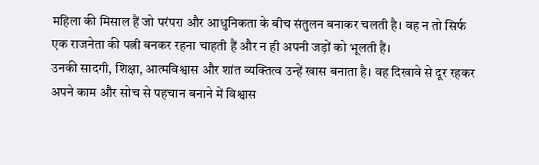महिला की मिसाल हैं जो परंपरा और आधुनिकता के बीच संतुलन बनाकर चलती है। वह न तो सिर्फ एक राजनेता की पत्नी बनकर रहना चाहती हैं और न ही अपनी जड़ों को भूलती हैं।
उनकी सादगी, शिक्षा, आत्मविश्वास और शांत व्यक्तित्व उन्हें खास बनाता है। वह दिखावे से दूर रहकर अपने काम और सोच से पहचान बनाने में विश्वास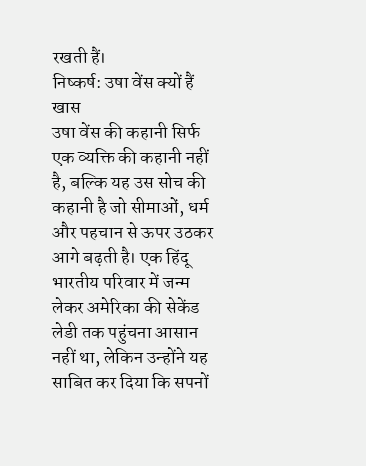रखती हैं।
निष्कर्ष: उषा वेंस क्यों हैं खास
उषा वेंस की कहानी सिर्फ एक व्यक्ति की कहानी नहीं है, बल्कि यह उस सोच की कहानी है जो सीमाओं, धर्म और पहचान से ऊपर उठकर आगे बढ़ती है। एक हिंदू भारतीय परिवार में जन्म लेकर अमेरिका की सेकेंड लेडी तक पहुंचना आसान नहीं था, लेकिन उन्होंने यह साबित कर दिया कि सपनों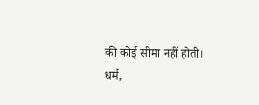की कोई सीमा नहीं होती।
धर्म,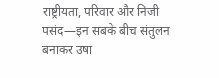राष्ट्रीयता, परिवार और निजी पसंद—इन सबके बीच संतुलन बनाकर उषा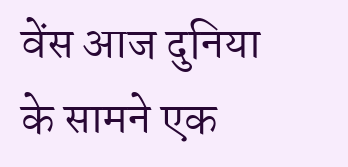वेंस आज दुनिया के सामने एक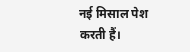नई मिसाल पेश करती हैं।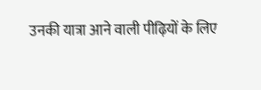उनकी यात्रा आने वाली पीढ़ियों के लिए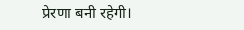प्रेरणा बनी रहेगी।